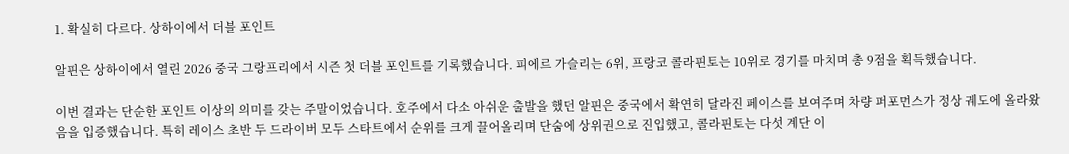1. 확실히 다르다. 상하이에서 더블 포인트

알핀은 상하이에서 열린 2026 중국 그랑프리에서 시즌 첫 더블 포인트를 기록했습니다. 피에르 가슬리는 6위, 프랑코 콜라핀토는 10위로 경기를 마치며 총 9점을 획득했습니다.

이번 결과는 단순한 포인트 이상의 의미를 갖는 주말이었습니다. 호주에서 다소 아쉬운 출발을 했던 알핀은 중국에서 확연히 달라진 페이스를 보여주며 차량 퍼포먼스가 정상 궤도에 올라왔음을 입증했습니다. 특히 레이스 초반 두 드라이버 모두 스타트에서 순위를 크게 끌어올리며 단숨에 상위권으로 진입했고, 콜라핀토는 다섯 계단 이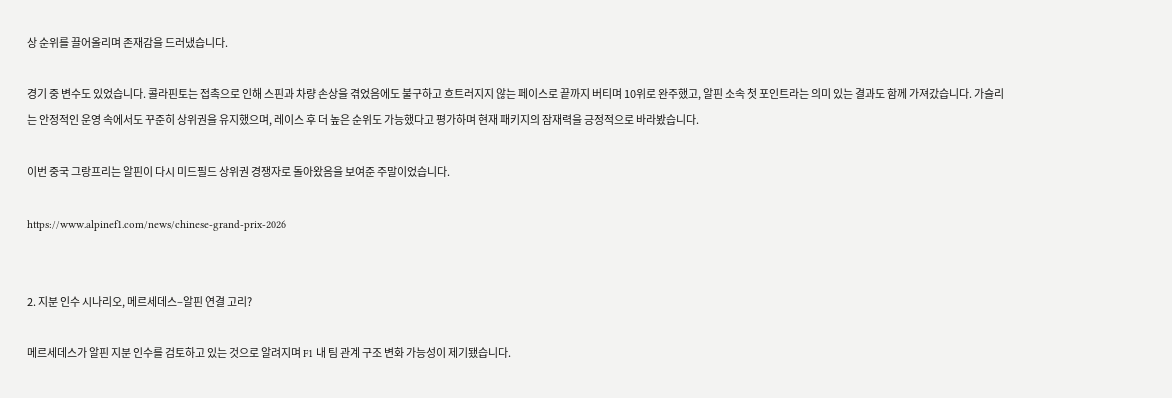상 순위를 끌어올리며 존재감을 드러냈습니다.

경기 중 변수도 있었습니다. 콜라핀토는 접촉으로 인해 스핀과 차량 손상을 겪었음에도 불구하고 흐트러지지 않는 페이스로 끝까지 버티며 10위로 완주했고, 알핀 소속 첫 포인트라는 의미 있는 결과도 함께 가져갔습니다. 가슬리는 안정적인 운영 속에서도 꾸준히 상위권을 유지했으며, 레이스 후 더 높은 순위도 가능했다고 평가하며 현재 패키지의 잠재력을 긍정적으로 바라봤습니다.

이번 중국 그랑프리는 알핀이 다시 미드필드 상위권 경쟁자로 돌아왔음을 보여준 주말이었습니다.

https://www.alpinef1.com/news/chinese-grand-prix-2026


2. 지분 인수 시나리오, 메르세데스–알핀 연결 고리?

메르세데스가 알핀 지분 인수를 검토하고 있는 것으로 알려지며 F1 내 팀 관계 구조 변화 가능성이 제기됐습니다.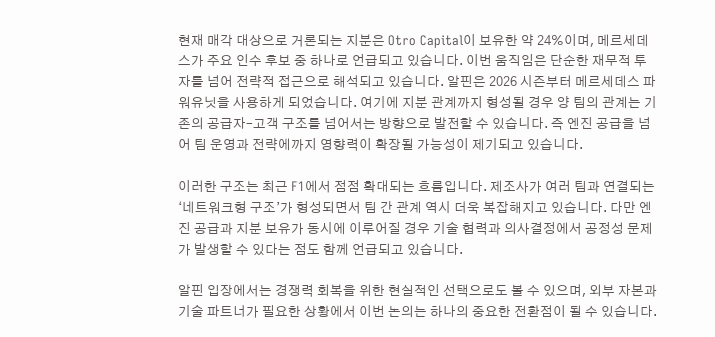현재 매각 대상으로 거론되는 지분은 Otro Capital이 보유한 약 24%이며, 메르세데스가 주요 인수 후보 중 하나로 언급되고 있습니다. 이번 움직임은 단순한 재무적 투자를 넘어 전략적 접근으로 해석되고 있습니다. 알핀은 2026 시즌부터 메르세데스 파워유닛을 사용하게 되었습니다. 여기에 지분 관계까지 형성될 경우 양 팀의 관계는 기존의 공급자–고객 구조를 넘어서는 방향으로 발전할 수 있습니다. 즉 엔진 공급을 넘어 팀 운영과 전략에까지 영향력이 확장될 가능성이 제기되고 있습니다.

이러한 구조는 최근 F1에서 점점 확대되는 흐름입니다. 제조사가 여러 팀과 연결되는 ‘네트워크형 구조’가 형성되면서 팀 간 관계 역시 더욱 복잡해지고 있습니다. 다만 엔진 공급과 지분 보유가 동시에 이루어질 경우 기술 협력과 의사결정에서 공정성 문제가 발생할 수 있다는 점도 함께 언급되고 있습니다.

알핀 입장에서는 경쟁력 회복을 위한 현실적인 선택으로도 볼 수 있으며, 외부 자본과 기술 파트너가 필요한 상황에서 이번 논의는 하나의 중요한 전환점이 될 수 있습니다.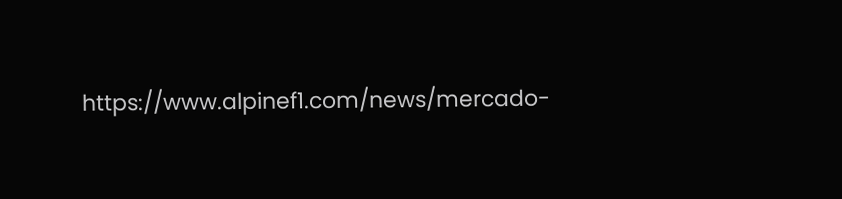https://www.alpinef1.com/news/mercado-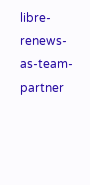libre-renews-as-team-partner